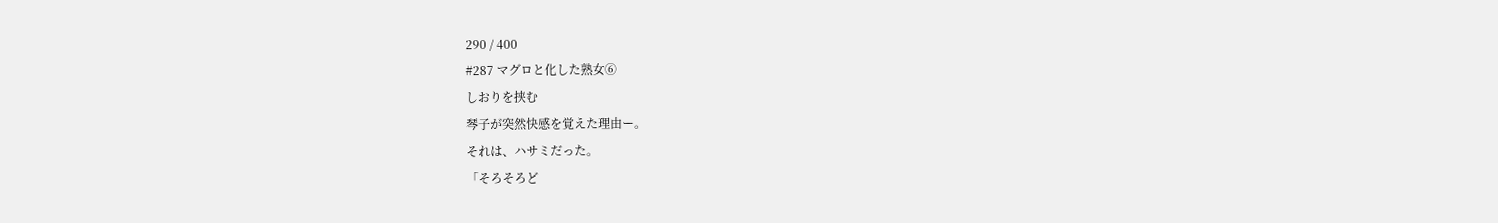290 / 400
#287 マグロと化した熟女⑥
しおりを挟む
琴子が突然快感を覚えた理由ー。
それは、ハサミだった。
「そろそろど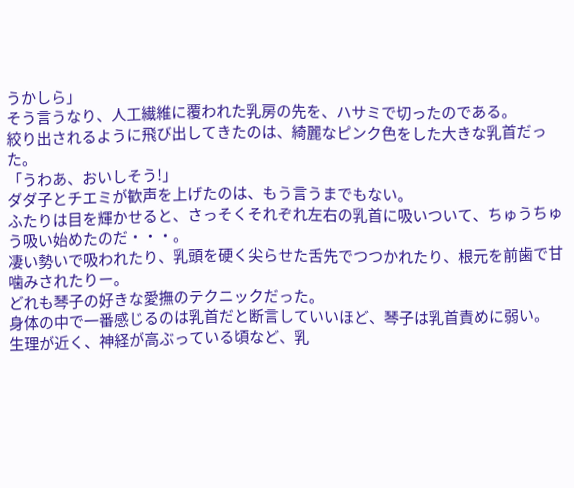うかしら」
そう言うなり、人工繊維に覆われた乳房の先を、ハサミで切ったのである。
絞り出されるように飛び出してきたのは、綺麗なピンク色をした大きな乳首だった。
「うわあ、おいしそう!」
ダダ子とチエミが歓声を上げたのは、もう言うまでもない。
ふたりは目を輝かせると、さっそくそれぞれ左右の乳首に吸いついて、ちゅうちゅう吸い始めたのだ・・・。
凄い勢いで吸われたり、乳頭を硬く尖らせた舌先でつつかれたり、根元を前歯で甘噛みされたりー。
どれも琴子の好きな愛撫のテクニックだった。
身体の中で一番感じるのは乳首だと断言していいほど、琴子は乳首責めに弱い。
生理が近く、神経が高ぶっている頃など、乳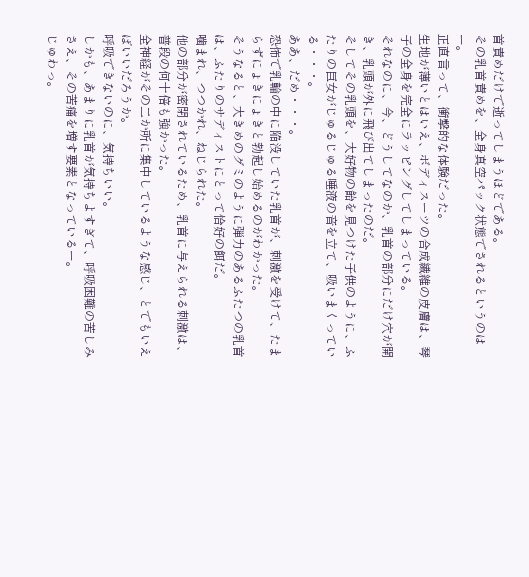首責めだけで逝ってしまうほどである。
その乳首責めを、全身真空パック状態でされるというのはー。
正直言って、衝撃的な体験だった。
生地が薄いとはいえ、ボディスーツの合成繊維の皮膚は、琴子の全身を完全にラッピングしてしまっている。
それなのに、今、どうしてなのか、乳首の部分にだけ穴が開き、乳頭が外に飛び出てしまったのだ。
そしてその乳頭を、大好物の飴を見つけた子供のように、ふたりの巨女がじゅるじゅる唾液の音を立て、吸いまくっている・・・。
ああ、だめ・・・。
恐怖で乳輪の中に陥没していた乳首が、刺激を受けて、たまらずにょきにょきと勃起し始めるのがわかった。
そうなると、大きめのグミのように弾力のあるふたつの乳首は、ふたりのサディストにとって恰好の餌だ。
噛まれ、つつかれ、ねじられた。
他の部分が密閉されているため、乳首に与えられる刺激は、普段の何十倍も強かった。
全神経がその二か所に集中しているような感じ、とでもいえばいいだろうか。
呼吸できないのに、気持ちいい。
しかも、あまりに乳首が気持ちよすぎて、呼吸困難の苦しみさえ、その苦痛を増す要素となっているー。
じゅわっ。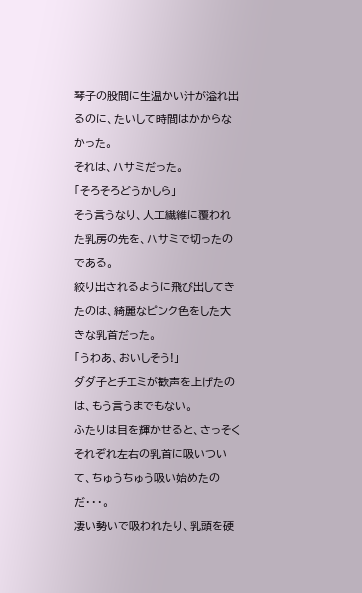琴子の股間に生温かい汁が溢れ出るのに、たいして時間はかからなかった。
それは、ハサミだった。
「そろそろどうかしら」
そう言うなり、人工繊維に覆われた乳房の先を、ハサミで切ったのである。
絞り出されるように飛び出してきたのは、綺麗なピンク色をした大きな乳首だった。
「うわあ、おいしそう!」
ダダ子とチエミが歓声を上げたのは、もう言うまでもない。
ふたりは目を輝かせると、さっそくそれぞれ左右の乳首に吸いついて、ちゅうちゅう吸い始めたのだ・・・。
凄い勢いで吸われたり、乳頭を硬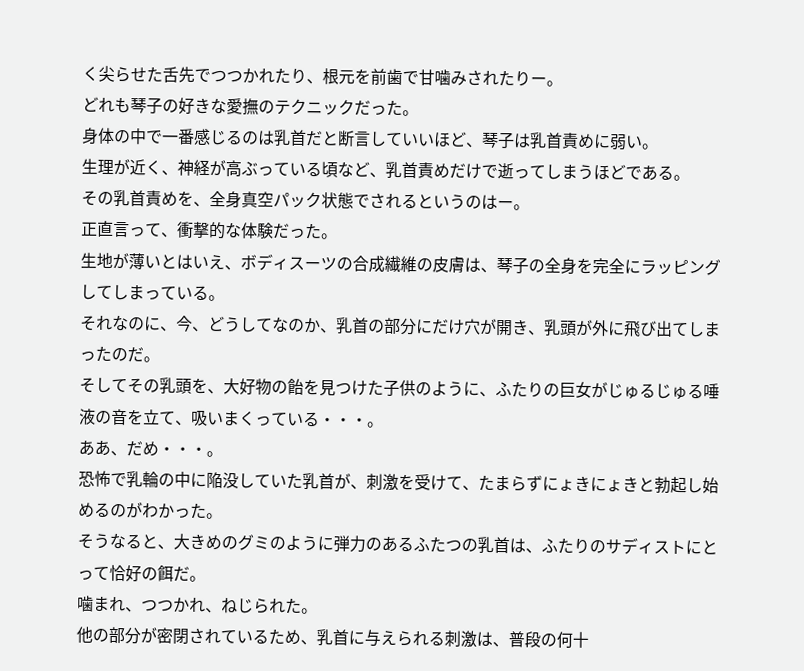く尖らせた舌先でつつかれたり、根元を前歯で甘噛みされたりー。
どれも琴子の好きな愛撫のテクニックだった。
身体の中で一番感じるのは乳首だと断言していいほど、琴子は乳首責めに弱い。
生理が近く、神経が高ぶっている頃など、乳首責めだけで逝ってしまうほどである。
その乳首責めを、全身真空パック状態でされるというのはー。
正直言って、衝撃的な体験だった。
生地が薄いとはいえ、ボディスーツの合成繊維の皮膚は、琴子の全身を完全にラッピングしてしまっている。
それなのに、今、どうしてなのか、乳首の部分にだけ穴が開き、乳頭が外に飛び出てしまったのだ。
そしてその乳頭を、大好物の飴を見つけた子供のように、ふたりの巨女がじゅるじゅる唾液の音を立て、吸いまくっている・・・。
ああ、だめ・・・。
恐怖で乳輪の中に陥没していた乳首が、刺激を受けて、たまらずにょきにょきと勃起し始めるのがわかった。
そうなると、大きめのグミのように弾力のあるふたつの乳首は、ふたりのサディストにとって恰好の餌だ。
噛まれ、つつかれ、ねじられた。
他の部分が密閉されているため、乳首に与えられる刺激は、普段の何十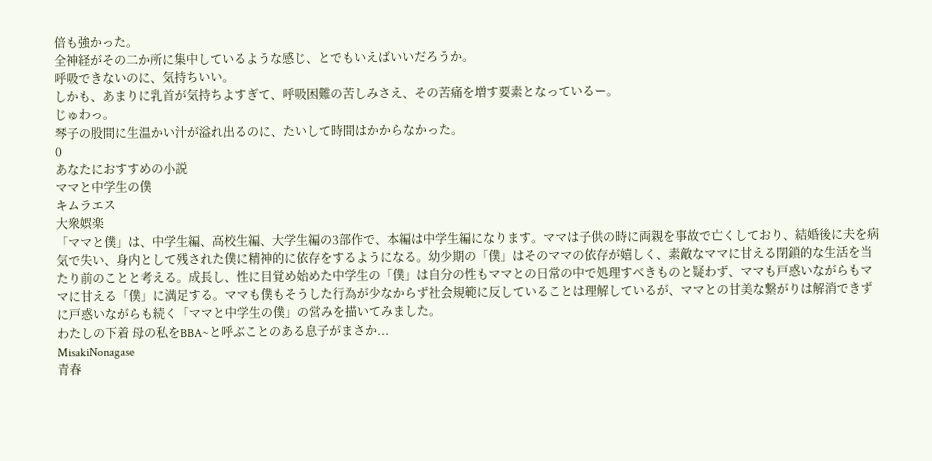倍も強かった。
全神経がその二か所に集中しているような感じ、とでもいえばいいだろうか。
呼吸できないのに、気持ちいい。
しかも、あまりに乳首が気持ちよすぎて、呼吸困難の苦しみさえ、その苦痛を増す要素となっているー。
じゅわっ。
琴子の股間に生温かい汁が溢れ出るのに、たいして時間はかからなかった。
0
あなたにおすすめの小説
ママと中学生の僕
キムラエス
大衆娯楽
「ママと僕」は、中学生編、高校生編、大学生編の3部作で、本編は中学生編になります。ママは子供の時に両親を事故で亡くしており、結婚後に夫を病気で失い、身内として残された僕に精神的に依存をするようになる。幼少期の「僕」はそのママの依存が嬉しく、素敵なママに甘える閉鎖的な生活を当たり前のことと考える。成長し、性に目覚め始めた中学生の「僕」は自分の性もママとの日常の中で処理すべきものと疑わず、ママも戸惑いながらもママに甘える「僕」に満足する。ママも僕もそうした行為が少なからず社会規範に反していることは理解しているが、ママとの甘美な繋がりは解消できずに戸惑いながらも続く「ママと中学生の僕」の営みを描いてみました。
わたしの下着 母の私をBBA~と呼ぶことのある息子がまさか...
MisakiNonagase
青春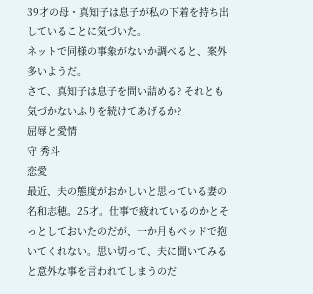39才の母・真知子は息子が私の下着を持ち出していることに気づいた。
ネットで同様の事象がないか調べると、案外多いようだ。
さて、真知子は息子を問い詰める? それとも気づかないふりを続けてあげるか?
屈辱と愛情
守 秀斗
恋愛
最近、夫の態度がおかしいと思っている妻の名和志穂。25才。仕事で疲れているのかとそっとしておいたのだが、一か月もベッドで抱いてくれない。思い切って、夫に聞いてみると意外な事を言われてしまうのだ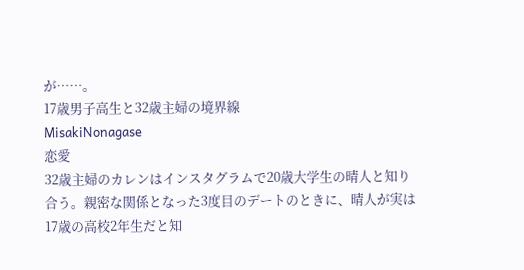が……。
17歳男子高生と32歳主婦の境界線
MisakiNonagase
恋愛
32歳主婦のカレンはインスタグラムで20歳大学生の晴人と知り合う。親密な関係となった3度目のデートのときに、晴人が実は17歳の高校2年生だと知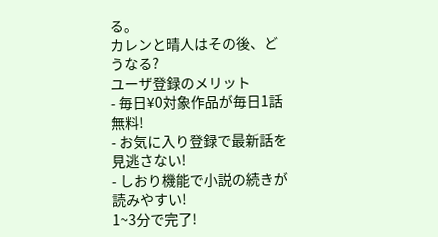る。
カレンと晴人はその後、どうなる?
ユーザ登録のメリット
- 毎日¥0対象作品が毎日1話無料!
- お気に入り登録で最新話を見逃さない!
- しおり機能で小説の続きが読みやすい!
1~3分で完了!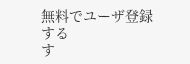無料でユーザ登録する
す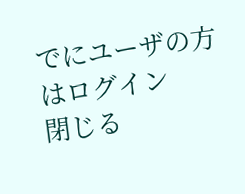でにユーザの方はログイン
閉じる